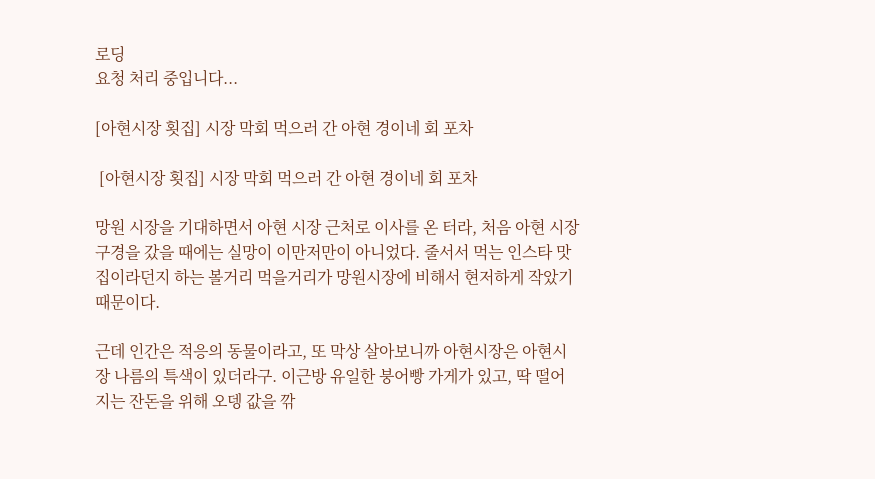로딩
요청 처리 중입니다...

[아현시장 횟집] 시장 막회 먹으러 간 아현 경이네 회 포차

 [아현시장 횟집] 시장 막회 먹으러 간 아현 경이네 회 포차

망원 시장을 기대하면서 아현 시장 근처로 이사를 온 터라, 처음 아현 시장 구경을 갔을 때에는 실망이 이만저만이 아니었다. 줄서서 먹는 인스타 맛집이라던지 하는 볼거리 먹을거리가 망원시장에 비해서 현저하게 작았기 때문이다.

근데 인간은 적응의 동물이라고, 또 막상 살아보니까 아현시장은 아현시장 나름의 특색이 있더라구. 이근방 유일한 붕어빵 가게가 있고, 딱 떨어지는 잔돈을 위해 오뎅 값을 깎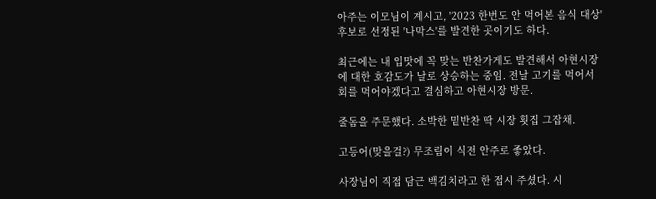아주는 이모님이 계시고, '2023 한번도 안 먹어본 음식 대상' 후보로 선정된 '나막스'를 발견한 곳이기도 하다.

최근에는 내 입맛에 꼭 맞는 반찬가게도 발견해서 아현시장에 대한 호감도가 날로 상승하는 중임. 전날 고기를 먹어서 회를 먹어야겠다고 결심하고 아현시장 방문.

줄돔을 주문했다. 소박한 밑반찬 딱 시장 횟집 그잡채.

고등어(맞을걸?) 무조림이 식전 안주로 좋았다.

사장님이 직접 담근 백김치라고 한 접시 주셨다. 시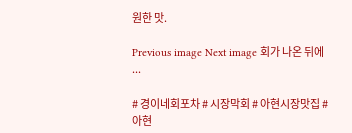원한 맛.

Previous image Next image 회가 나온 뒤에 ...

# 경이네회포차 # 시장막회 # 아현시장맛집 # 아현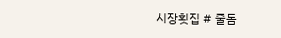시장횟집 # 줄돔